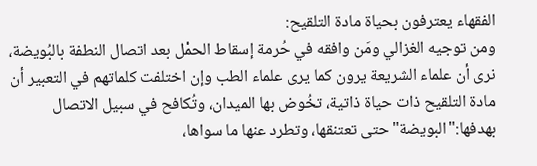الفقهاء يعترفون بحياة مادة التلقيح:
ومن توجيه الغزالي ومَن وافقه في حُرمة إسقاط الحمْل بعد اتصال النطفة بالبُويضة، نرى أن علماء الشريعة يرون كما يرى علماء الطب وإن اختلفت كلماتهم في التعبير أن مادة التلقيح ذات حياة ذاتية، تخُوض بها الميدان، وتُكافح في سبيل الاتصال بهدفها:"البويضة"حتى تعتنقها، وتطرد عنها ما سواها،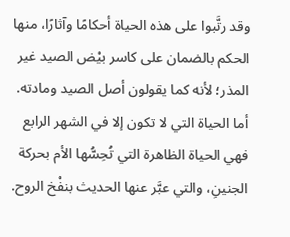وقد رتَّبوا على هذه الحياة أحكامًا وآثارًا، منها الحكم بالضمان على كاسر بيْض الصيد غير المذر؛ لأنه كما يقولون أصل الصيد ومادته.
أما الحياة التي لا تكون إلا في الشهر الرابع فهي الحياة الظاهرة التي تُحِسُّها الأم بحركة الجنينِ، والتي عبَّر عنها الحديث بنفْخ الروح.